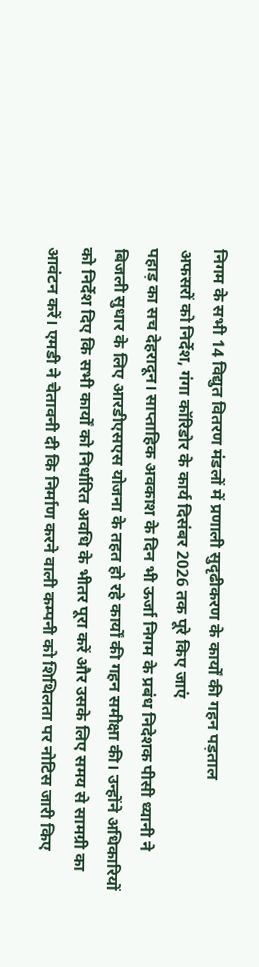निगम के सभी 14 विद्युत वितरण मंडलों में प्रणाली सुदृढीकरण के कार्यों की गहन पड़ताल
अफसरों को निर्देश, गंगा कॉरिडोर के कार्य दिसंबर 2026 तक पूरे किए जाएं
पहाड़ का सच देहरादून। साप्ताहिक अवकाश के दिन भी ऊर्जा निगम के प्रबंध निदेशक पीसी ध्यानी ने बिजली सुधार के लिए आरडीएसएस योजना के तहत हो रहे कार्यों की गहन समीक्षा की। उन्होंने अधिकारियों को निर्देश दिए कि सभी कार्यों को निर्धारित अवधि के भीतर पूरा करें और उसके लिए समय से सामग्री का आवंटन करें। एमडी ने चेतावनी दी कि निर्माण करने वाली कम्पनी को शिथिलता पर नोटिस जारी किए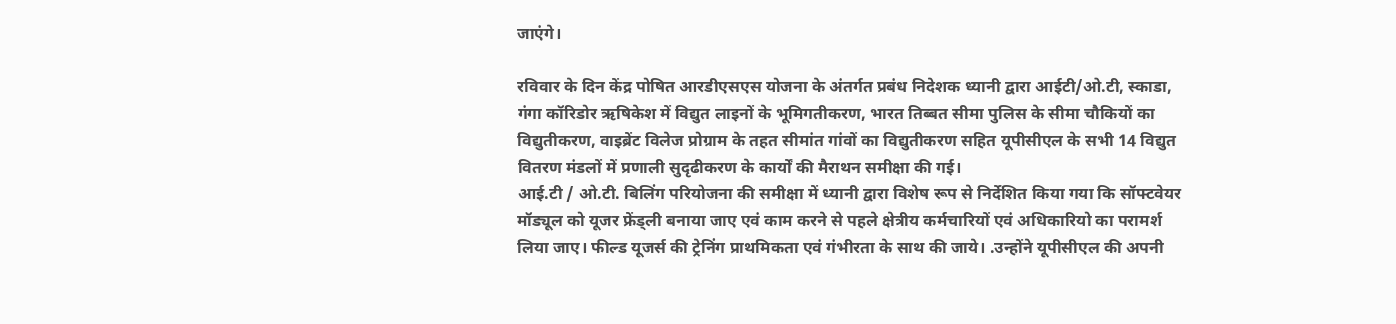जाएंगे।

रविवार के दिन केंद्र पोषित आरडीएसएस योजना के अंतर्गत प्रबंध निदेशक ध्यानी द्वारा आईटी/ओ.टी, स्काडा, गंगा कॉरिडोर ऋषिकेश में विद्युत लाइनों के भूमिगतीकरण, भारत तिब्बत सीमा पुलिस के सीमा चौकियों का विद्युतीकरण, वाइब्रेंट विलेज प्रोग्राम के तहत सीमांत गांवों का विद्युतीकरण सहित यूपीसीएल के सभी 14 विद्युत वितरण मंडलों में प्रणाली सुदृढीकरण के कार्यों की मैराथन समीक्षा की गई।
आई.टी / ओ.टी. बिलिंग परियोजना की समीक्षा में ध्यानी द्वारा विशेष रूप से निर्देशित किया गया कि सॉफ्टवेयर मॉड्यूल को यूजर फ्रेंड्ली बनाया जाए एवं काम करने से पहले क्षेत्रीय कर्मचारियों एवं अधिकारियो का परामर्श लिया जाए। फील्ड यूजर्स की ट्रेनिंग प्राथमिकता एवं गंभीरता के साथ की जाये। .उन्होंने यूपीसीएल की अपनी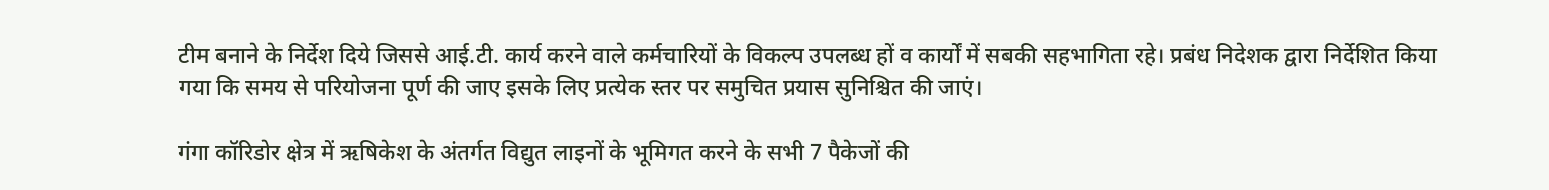टीम बनाने के निर्देश दिये जिससे आई.टी. कार्य करने वाले कर्मचारियों के विकल्प उपलब्ध हों व कार्यों में सबकी सहभागिता रहे। प्रबंध निदेशक द्वारा निर्देशित किया गया कि समय से परियोजना पूर्ण की जाए इसके लिए प्रत्येक स्तर पर समुचित प्रयास सुनिश्चित की जाएं।

गंगा कॉरिडोर क्षेत्र में ऋषिकेश के अंतर्गत विद्युत लाइनों के भूमिगत करने के सभी 7 पैकेजों की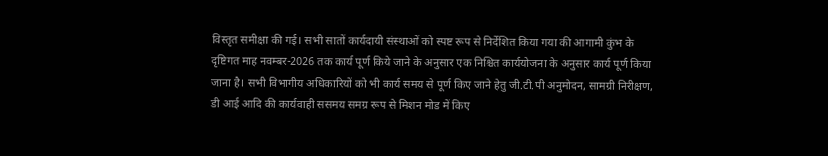विस्तृत समीक्षा की गई। सभी सातों कार्यदायी संस्थाओं को स्पष्ट रूप से निर्देशित किया गया की आगामी कुंभ के दृष्टिगत माह नवम्बर-2026 तक कार्य पूर्ण किये जाने के अनुसार एक निश्चित कार्ययोजना के अनुसार कार्य पूर्ण किया जाना है। सभी विभागीय अधिकारियों को भी कार्य समय से पूर्ण किए जाने हेतु जी.टी.पी अनुमोदन, सामग्री निरीक्षण, डी आई आदि की कार्यवाही ससमय समग्र रूप से मिशन मोड में किए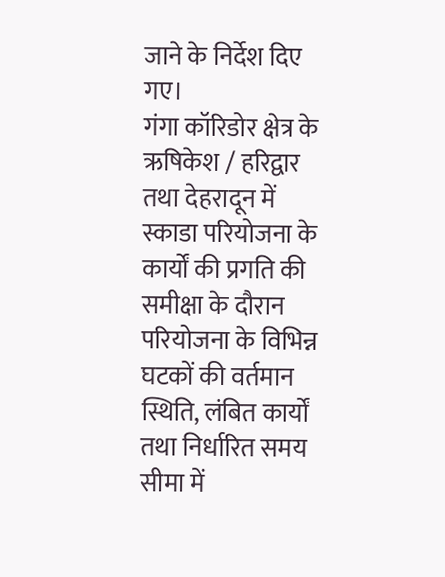जाने के निर्देश दिए गए।
गंगा कॉरिडोर क्षेत्र के ऋषिकेश / हरिद्वार तथा देहरादून में स्काडा परियोजना के कार्यों की प्रगति की समीक्षा के दौरान परियोजना के विभिन्न घटकों की वर्तमान स्थिति, लंबित कार्यों तथा निर्धारित समय सीमा में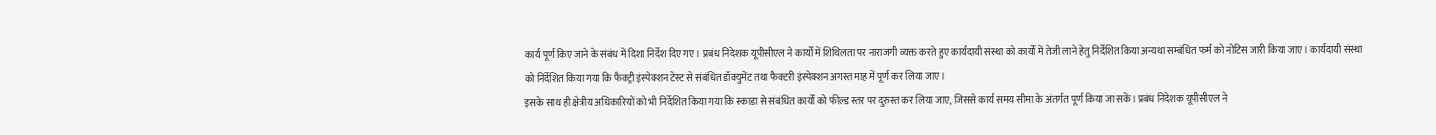कार्य पूर्ण किए जाने के संबंध में दिशा निर्देश दिए गए। प्रबंध निदेशक यूपीसीएल ने कार्यों में शिथिलता पर नाराजगी व्यक्त करते हुए कार्यदायी संस्था को कार्यों में तेजी लाने हेतु निर्देशित किया अन्यथा सम्बंधित फर्म को नोटिस जारी किया जाए। कार्यदायी संस्था को निर्देशित किया गया कि फैक्ट्री इंस्पेक्शन टेस्ट से संबंधित डॉक्युमेंट तथा फैक्टरी इंस्पेक्शन अगस्त माह में पूर्ण कर लिया जाए।
इसके साथ ही क्षेत्रीय अधिकारियों को भी निर्देशित किया गया कि स्काडा से संबंधित कार्यों को फील्ड स्तर पर दुरुस्त कर लिया जाए, जिससे कार्य समय सीमा के अंतर्गत पूर्ण किया जा सकें। प्रबंध निदेशक यूपीसीएल ने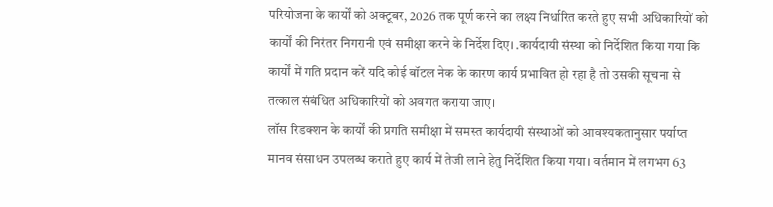परियोजना के कार्यों को अक्टूबर, 2026 तक पूर्ण करने का लक्ष्य निर्धारित करते हुए सभी अधिकारियों को कार्यों की निरंतर निगरानी एवं समीक्षा करने के निर्देश दिए। .कार्यदायी संस्था को निर्देशित किया गया कि कार्यों में गति प्रदान करें यदि कोई बॉटल नेक के कारण कार्य प्रभावित हो रहा है तो उसकी सूचना से तत्काल संबंधित अधिकारियों को अवगत कराया जाए।
लॉस रिडक्शन के कार्यों की प्रगति समीक्षा में समस्त कार्यदायी संस्थाओं को आवश्यकतानुसार पर्याप्त मानव संसाधन उपलब्ध कराते हुए कार्य में तेजी लाने हेतु निर्देशित किया गया। वर्तमान में लगभग 63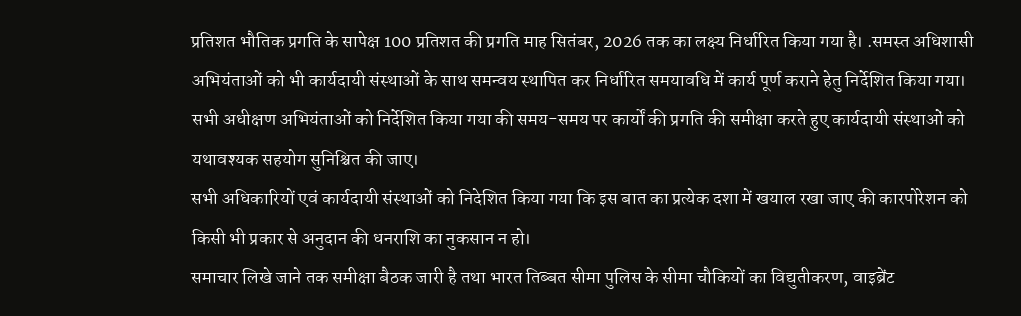प्रतिशत भौतिक प्रगति के सापेक्ष 100 प्रतिशत की प्रगति माह सितंबर, 2026 तक का लक्ष्य निर्धारित किया गया है। .समस्त अधिशासी अभियंताओं को भी कार्यदायी संस्थाओं के साथ समन्वय स्थापित कर निर्धारित समयावधि में कार्य पूर्ण कराने हेतु निर्देशित किया गया। सभी अधीक्षण अभियंताओं को निर्देशित किया गया की समय-समय पर कार्यों की प्रगति की समीक्षा करते हुए कार्यदायी संस्थाओं को यथावश्यक सहयोग सुनिश्चित की जाए।
सभी अधिकारियों एवं कार्यदायी संस्थाओं को निदेशित किया गया कि इस बात का प्रत्येक दशा में खयाल रखा जाए की कारपोरेशन को किसी भी प्रकार से अनुदान की धनराशि का नुकसान न हो।
समाचार लिखे जाने तक समीक्षा बैठक जारी है तथा भारत तिब्बत सीमा पुलिस के सीमा चौकियों का विद्युतीकरण, वाइब्रेंट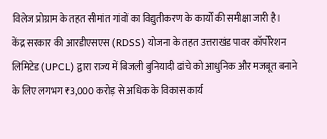विलेज प्रोग्राम के तहत सीमांत गांवों का विद्युतीकरण के कार्यों की समीक्षा जारी है।
केंद्र सरकार की आरडीएसएस (RDSS) योजना के तहत उत्तराखंड पावर कॉर्पोरेशन लिमिटेड (UPCL) द्वारा राज्य में बिजली बुनियादी ढांचे को आधुनिक और मजबूत बनाने के लिए लगभग ₹3,000 करोड़ से अधिक के विकास कार्य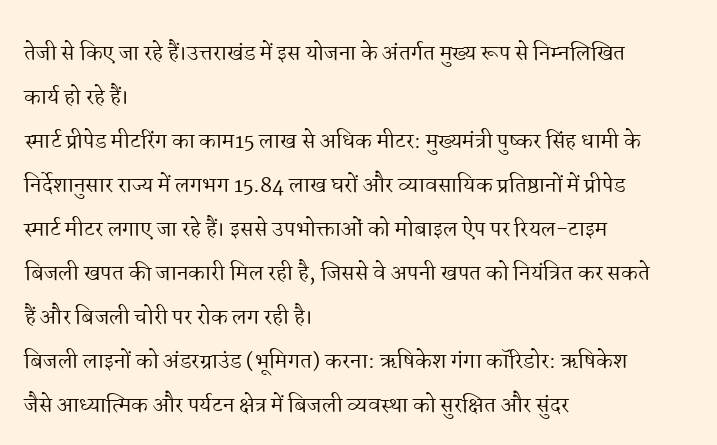तेजी से किए जा रहे हैं।उत्तराखंड में इस योजना के अंतर्गत मुख्य रूप से निम्नलिखित कार्य हो रहे हैं।
स्मार्ट प्रीपेड मीटरिंग का काम15 लाख से अधिक मीटर: मुख्यमंत्री पुष्कर सिंह धामी के निर्देशानुसार राज्य में लगभग 15.84 लाख घरों और व्यावसायिक प्रतिष्ठानों में प्रीपेड स्मार्ट मीटर लगाए जा रहे हैं। इससे उपभोक्ताओं को मोबाइल ऐप पर रियल-टाइम बिजली खपत की जानकारी मिल रही है, जिससे वे अपनी खपत को नियंत्रित कर सकते हैं और बिजली चोरी पर रोक लग रही है।
बिजली लाइनों को अंडरग्राउंड (भूमिगत) करना: ऋषिकेश गंगा कॉरिडोर: ऋषिकेश जैसे आध्यात्मिक और पर्यटन क्षेत्र में बिजली व्यवस्था को सुरक्षित और सुंदर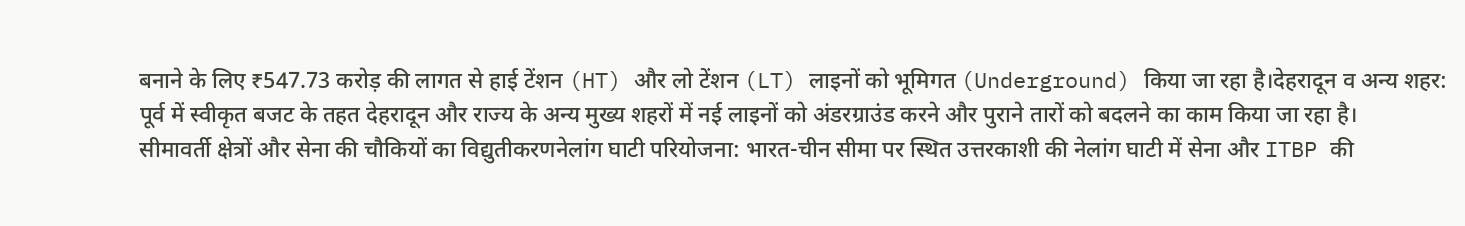बनाने के लिए ₹547.73 करोड़ की लागत से हाई टेंशन (HT) और लो टेंशन (LT) लाइनों को भूमिगत (Underground) किया जा रहा है।देहरादून व अन्य शहर: पूर्व में स्वीकृत बजट के तहत देहरादून और राज्य के अन्य मुख्य शहरों में नई लाइनों को अंडरग्राउंड करने और पुराने तारों को बदलने का काम किया जा रहा है।
सीमावर्ती क्षेत्रों और सेना की चौकियों का विद्युतीकरणनेलांग घाटी परियोजना: भारत-चीन सीमा पर स्थित उत्तरकाशी की नेलांग घाटी में सेना और ITBP की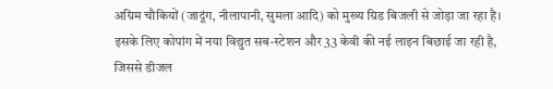अग्रिम चौकियों (जादूंग, नीलापानी, सुमला आदि) को मुख्य ग्रिड बिजली से जोड़ा जा रहा है। इसके लिए कोपांग में नया विद्युत सब-स्टेशन और 33 केवी की नई लाइन बिछाई जा रही है, जिससे डीजल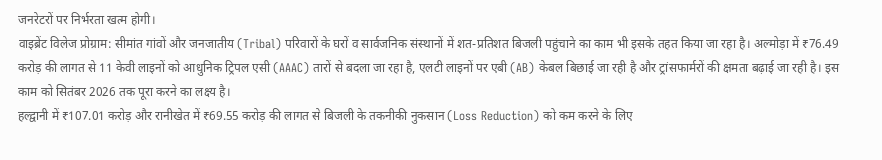जनरेटरों पर निर्भरता खत्म होगी।
वाइब्रेंट विलेज प्रोग्राम: सीमांत गांवों और जनजातीय (Tribal) परिवारों के घरों व सार्वजनिक संस्थानों में शत-प्रतिशत बिजली पहुंचाने का काम भी इसके तहत किया जा रहा है। अल्मोड़ा में ₹76.49 करोड़ की लागत से 11 केवी लाइनों को आधुनिक ट्रिपल एसी (AAAC) तारों से बदला जा रहा है, एलटी लाइनों पर एबी (AB) केबल बिछाई जा रही है और ट्रांसफार्मरों की क्षमता बढ़ाई जा रही है। इस काम को सितंबर 2026 तक पूरा करने का लक्ष्य है।
हल्द्वानी में ₹107.01 करोड़ और रानीखेत में ₹69.55 करोड़ की लागत से बिजली के तकनीकी नुकसान (Loss Reduction) को कम करने के लिए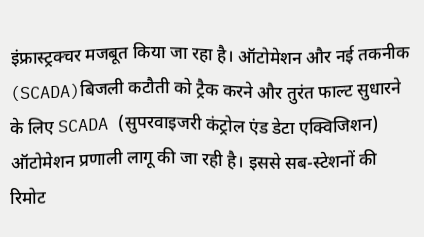इंफ्रास्ट्रक्चर मजबूत किया जा रहा है। ऑटोमेशन और नई तकनीक (SCADA)बिजली कटौती को ट्रैक करने और तुरंत फाल्ट सुधारने के लिए SCADA (सुपरवाइजरी कंट्रोल एंड डेटा एक्विजिशन) ऑटोमेशन प्रणाली लागू की जा रही है। इससे सब-स्टेशनों की रिमोट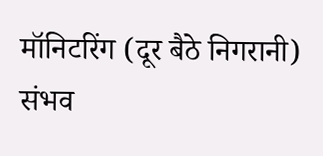मॉनिटरिंग (दूर बैठे निगरानी) संभव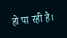हो पा रही है।